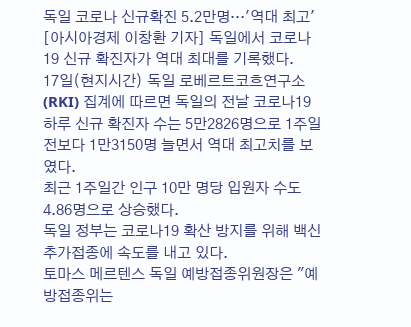독일 코로나 신규확진 5.2만명…'역대 최고'
[아시아경제 이창환 기자] 독일에서 코로나19 신규 확진자가 역대 최대를 기록했다.
17일(현지시간) 독일 로베르트코흐연구소(RKI) 집계에 따르면 독일의 전날 코로나19 하루 신규 확진자 수는 5만2826명으로 1주일 전보다 1만3150명 늘면서 역대 최고치를 보였다.
최근 1주일간 인구 10만 명당 입원자 수도 4.86명으로 상승했다.
독일 정부는 코로나19 확산 방지를 위해 백신 추가접종에 속도를 내고 있다.
토마스 메르텐스 독일 예방접종위원장은 "예방접종위는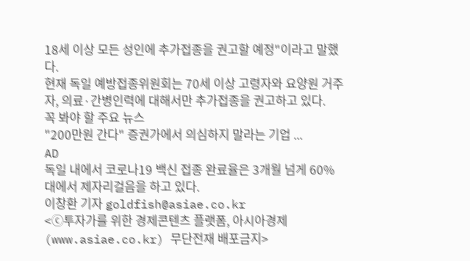18세 이상 모든 성인에 추가접종을 권고할 예정"이라고 말했다.
현재 독일 예방접종위원회는 70세 이상 고령자와 요양원 거주자, 의료·간병인력에 대해서만 추가접종을 권고하고 있다.
꼭 봐야 할 주요 뉴스
"200만원 간다" 증권가에서 의심하지 말라는 기업 ...
AD
독일 내에서 코로나19 백신 접종 완료율은 3개월 넘게 60%대에서 제자리걸음을 하고 있다.
이창환 기자 goldfish@asiae.co.kr
<ⓒ투자가를 위한 경제콘텐츠 플랫폼, 아시아경제(www.asiae.co.kr) 무단전재 배포금지>